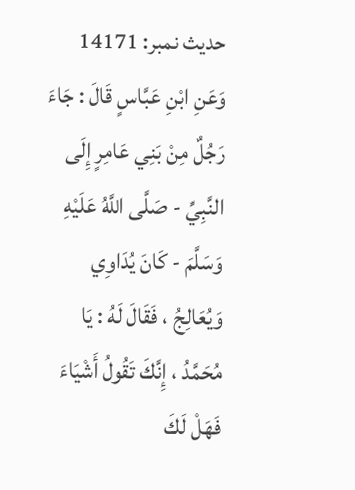حدیث نمبر: 14171
وَعَنِ ابْنِ عَبَّاسٍ قَالَ : جَاءَ رَجُلٌ مِنْ بَنِي عَامِرٍ إِلَى النَّبِيِّ - صَلَّى اللَّهُ عَلَيْهِ وَسَلَّمَ - كَانَ يُدَاوِي وَيُعَالِجُ ، فَقَالَ لَهُ : يَا مُحَمَّدُ ، إِنَّكَ تَقُولُ أَشْيَاءَ فَهَلْ لَكَ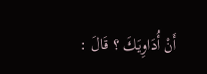أَنْ أُدَاوِيَكَ ؟ قَالَ :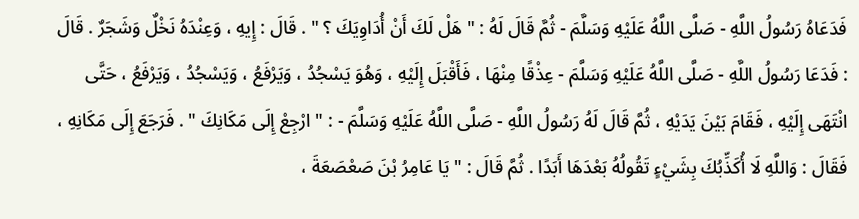فَدَعَاهُ رَسُولُ اللَّهِ - صَلَّى اللَّهُ عَلَيْهِ وَسَلَّمَ - ثُمَّ قَالَ لَهُ : " هَلْ لَكَ أَنْ أُدَاوِيَكَ ؟ " . قَالَ : إِيهِ ، وَعِنْدَهُ نَخْلٌ وَشَجَرٌ . قَالَ : فَدَعَا رَسُولُ اللَّهِ - صَلَّى اللَّهُ عَلَيْهِ وَسَلَّمَ - عِذْقًا مِنْهَا ، فَأَقْبَلَ إِلَيْهِ ، وَهُوَ يَسْجُدُ ، وَيَرْفَعُ ، وَيَسْجُدُ ، وَيَرْفَعُ ، حَتَّى انْتَهَى إِلَيْهِ ، فَقَامَ بَيْنَ يَدَيْهِ ، ثُمَّ قَالَ لَهُ رَسُولُ اللَّهِ - صَلَّى اللَّهُ عَلَيْهِ وَسَلَّمَ - : " ارْجِعْ إِلَى مَكَانِكَ " . فَرَجَعَ إِلَى مَكَانِهِ ، فَقَالَ : وَاللَّهِ لَا أُكَذِّبُكَ بِشَيْءٍ تَقُولُهُ بَعْدَهَا أَبَدًا . ثُمَّ قَالَ : " يَا عَامِرُ بْنَ صَعْصَعَةَ ،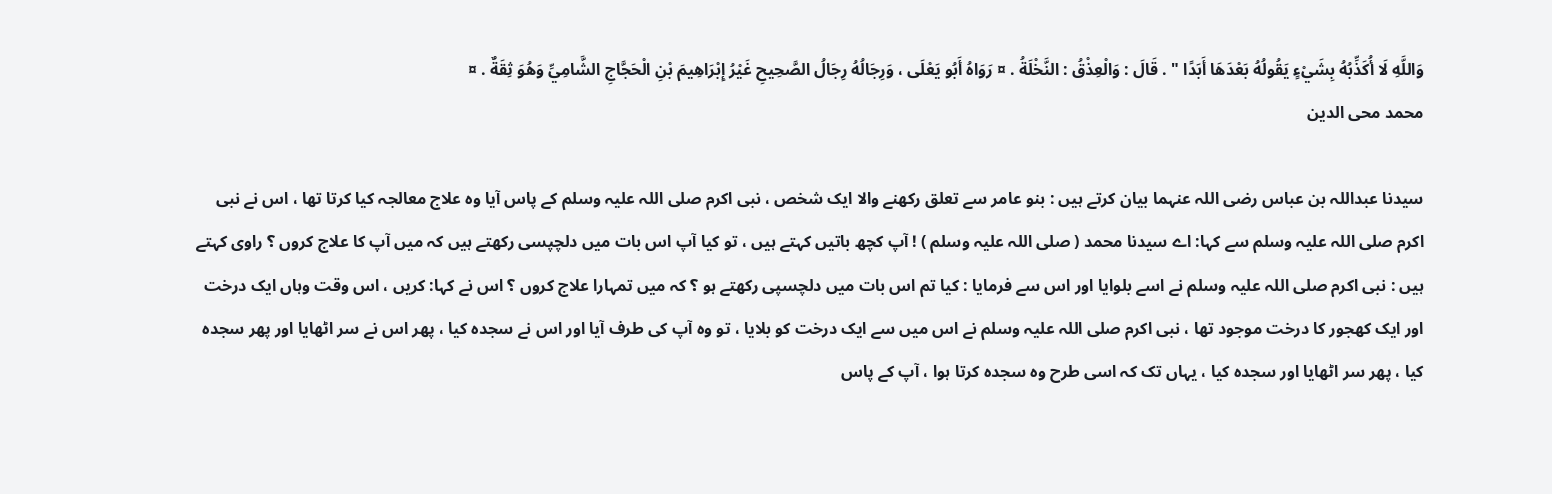وَاللَّهِ لَا أُكَذِّبُهُ بِشَيْءٍ يَقُولُهُ بَعْدَهَا أَبَدًا " . قَالَ : وَالْعِذْقُ : النَّخْلَةُ . ¤ رَوَاهُ أَبُو يَعْلَى ، وَرِجَالُهُ رِجَالُ الصَّحِيحِ غَيْرُ إِبْرَاهِيمَ بْنِ الْحَجَّاجِ الشَّامِيِّ وَهُوَ ثِقَةٌ . ¤
محمد محی الدین

سیدنا عبداللہ بن عباس رضی اللہ عنہما بیان کرتے ہیں : بنو عامر سے تعلق رکھنے والا ایک شخص ، نبی اکرم صلی اللہ علیہ وسلم کے پاس آیا وہ علاج معالجہ کیا کرتا تھا ، اس نے نبی اکرم صلی اللہ علیہ وسلم سے کہا: اے سیدنا محمد ( صلی اللہ علیہ وسلم ) ! آپ کچھ باتیں کہتے ہیں ، تو کیا آپ اس بات میں دلچپسی رکھتے ہیں کہ میں آپ کا علاج کروں ؟ راوی کہتے ہیں : نبی اکرم صلی اللہ علیہ وسلم نے اسے بلوایا اور اس سے فرمایا : کیا تم اس بات میں دلچسپی رکھتے ہو ؟ کہ میں تمہارا علاج کروں ؟ اس نے کہا: کریں ، اس وقت وہاں ایک درخت اور ایک کھجور کا درخت موجود تھا ، نبی اکرم صلی اللہ علیہ وسلم نے اس میں سے ایک درخت کو بلایا ، تو وہ آپ کی طرف آیا اور اس نے سجدہ کیا ، پھر اس نے سر اٹھایا اور پھر سجدہ کیا ، پھر سر اٹھایا اور سجدہ کیا ، یہاں تک کہ اسی طرح وہ سجدہ کرتا ہوا ، آپ کے پاس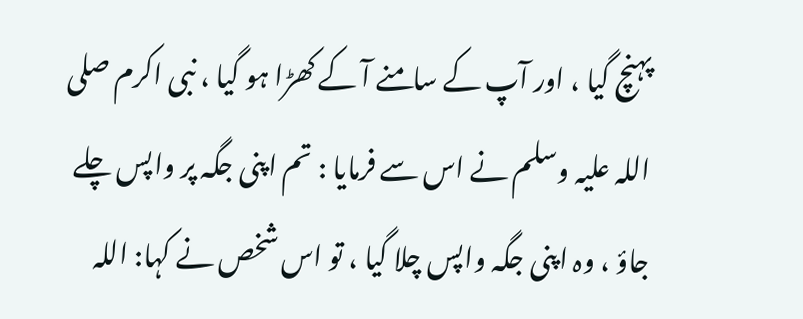پہنچ گیا ، اور آپ کے سامنے آ کے کھڑا ہو گیا ، نبی اکرم صلی اللہ علیہ وسلم نے اس سے فرمایا : تم اپنی جگہ پر واپس چلے جاؤ ، وہ اپنی جگہ واپس چلا گیا ، تو اس شخص نے کہا: اللہ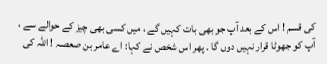کی قسم ! اس کے بعد آپ جو بھی بات کہیں گے ، میں کسی بھی چیز کے حوالے سے ، آپ کو جھوٹا قرار نہیں دوں گا ۔ پھر اس شخص نے کہا: اے عامر بن صعصہ ! اللہ کی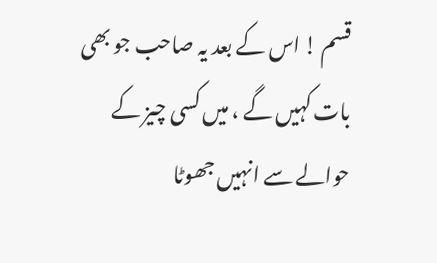قسم ! اس کے بعد یہ صاحب جو بھی بات کہیں گے ، میں کسی چیز کے حوالے سے انہیں جھوٹا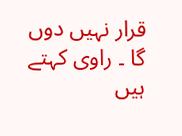قرار نہیں دوں گا ۔ راوی کہتے ہیں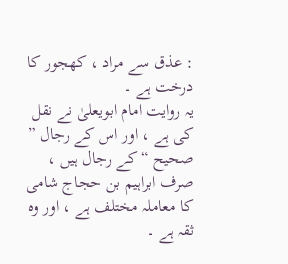: عذق سے مراد ، کھجور کا درخت ہے ۔
یہ روایت امام ابویعلیٰ نے نقل کی ہے ، اور اس کے رجال ” صحیح “ کے رجال ہیں ، صرف ابراہیم بن حجاج شامی کا معاملہ مختلف ہے ، اور وہ ثقہ ہے ۔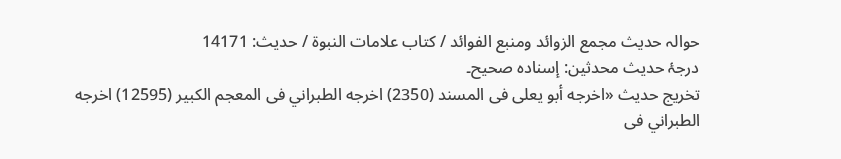حوالہ حدیث مجمع الزوائد ومنبع الفوائد / كتاب علامات النبوة / حدیث: 14171
درجۂ حدیث محدثین: إسنادہ صحیح۔
تخریج حدیث «اخرجه أبو يعلى فى المسند (2350) اخرجه الطبراني فى المعجم الكبير (12595) اخرجه الطبراني فى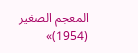المعجم الصغير (1954)»